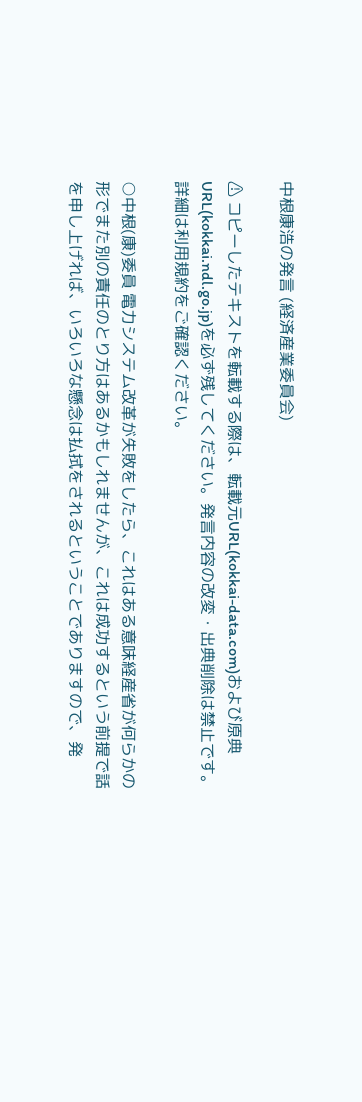中根康浩の発言 (経済産業委員会)

⚠ コピーしたテキストを転載する際は、転載元URL(kokkai-data.com)および原典URL(kokkai.ndl.go.jp)を必ず残してください。発言内容の改変・出典削除は禁止です。 詳細は利用規約をご確認ください。

○中根(康)委員 電力システム改革が失敗をしたら、これはある意味経産省が何らかの形でまた別の責任のとり方はあるかもしれませんが、これは成功するという前提で話を申し上げれば、いろいろな懸念は払拭をされるということでありますので、発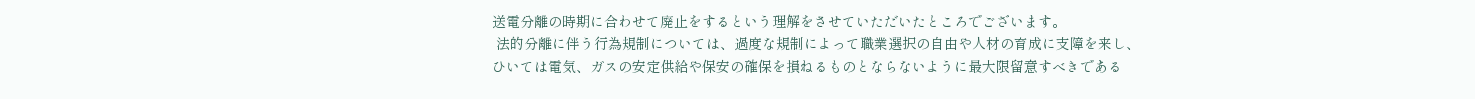送電分離の時期に合わせて廃止をするという理解をさせていただいたところでございます。
 法的分離に伴う行為規制については、過度な規制によって職業選択の自由や人材の育成に支障を来し、ひいては電気、ガスの安定供給や保安の確保を損ねるものとならないように最大限留意すべきである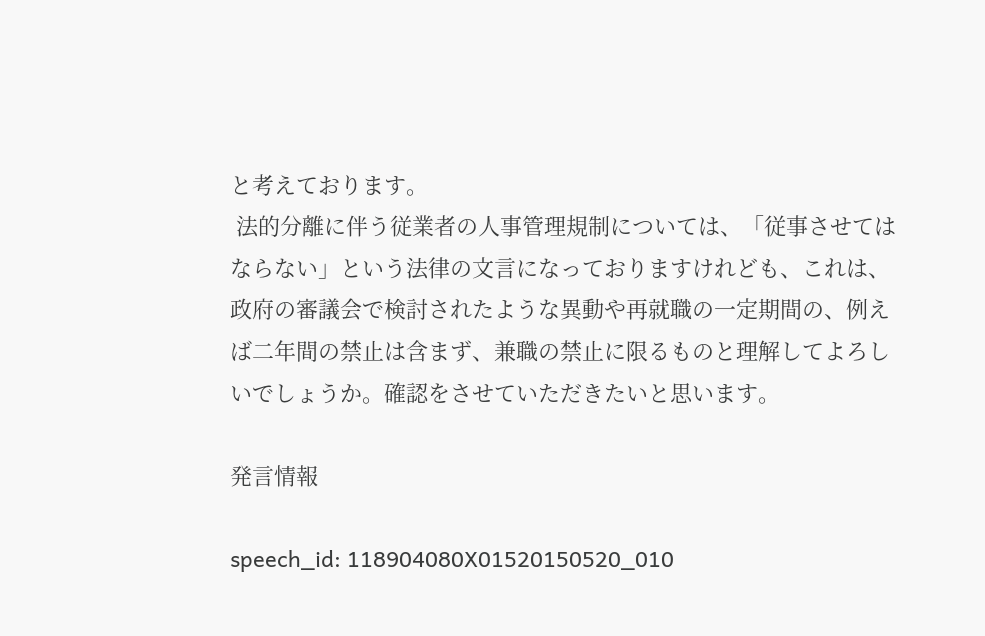と考えております。
 法的分離に伴う従業者の人事管理規制については、「従事させてはならない」という法律の文言になっておりますけれども、これは、政府の審議会で検討されたような異動や再就職の一定期間の、例えば二年間の禁止は含まず、兼職の禁止に限るものと理解してよろしいでしょうか。確認をさせていただきたいと思います。

発言情報

speech_id: 118904080X01520150520_010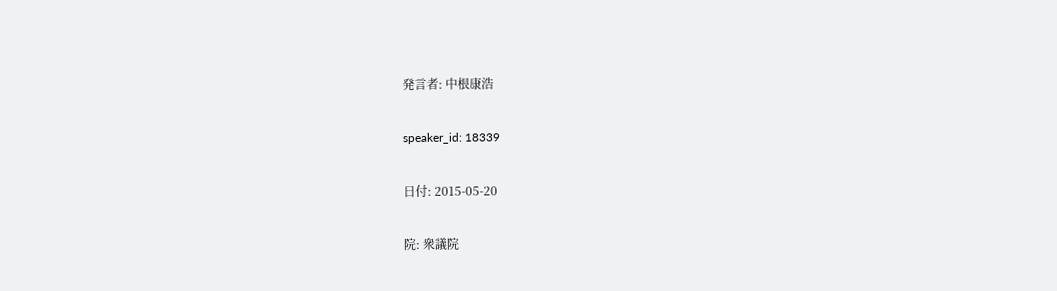発言者: 中根康浩

speaker_id: 18339

日付: 2015-05-20

院: 衆議院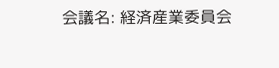会議名: 経済産業委員会